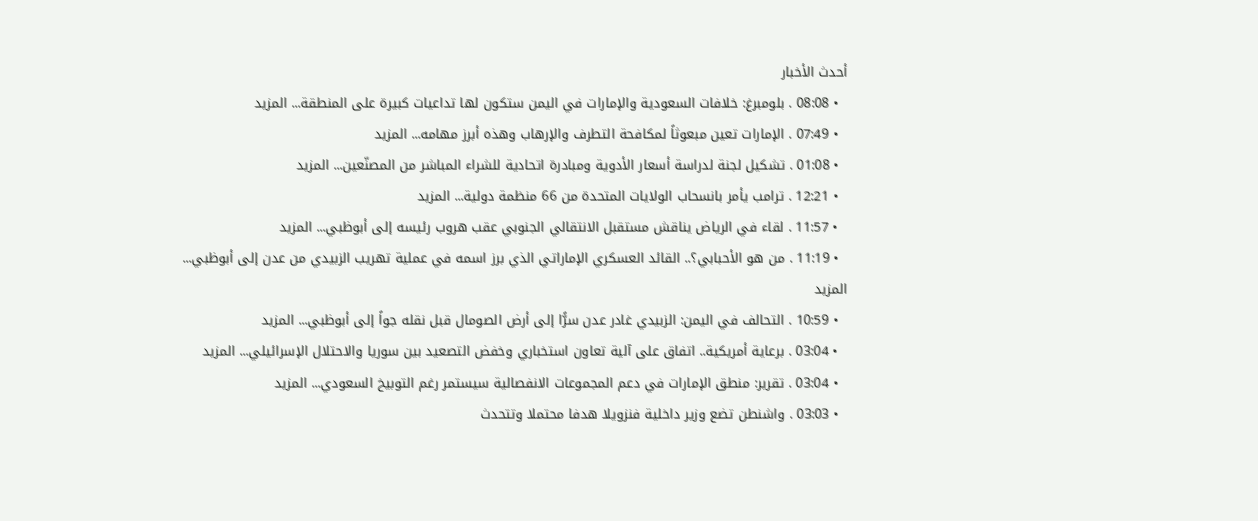أحدث الأخبار
  • 08:08 . بلومبرغ: خلافات السعودية والإمارات في اليمن ستكون لها تداعيات كبيرة على المنطقة... المزيد
  • 07:49 . الإمارات تعين مبعوثاً لمكافحة التطرف والإرهاب وهذه أبرز مهامه... المزيد
  • 01:08 . تشكيل لجنة لدراسة أسعار الأدوية ومبادرة اتحادية للشراء المباشر من المصنّعين... المزيد
  • 12:21 . ترامب يأمر بانسحاب الولايات المتحدة من 66 منظمة دولية... المزيد
  • 11:57 . لقاء في الرياض يناقش مستقبل الانتقالي الجنوبي عقب هروب رئيسه إلى أبوظبي... المزيد
  • 11:19 . من هو الأحبابي؟.. القائد العسكري الإماراتي الذي برز اسمه في عملية تهريب الزبيدي من عدن إلى أبوظبي... المزيد
  • 10:59 . التحالف في اليمن: الزبيدي غادر عدن سرًّا إلى أرض الصومال قبل نقله جواً إلى أبوظبي... المزيد
  • 03:04 . برعاية أمريكية.. اتفاق على آلية تعاون استخباري وخفض التصعيد بين سوريا والاحتلال الإسرائيلي... المزيد
  • 03:04 . تقرير: منطق الإمارات في دعم المجموعات الانفصالية سيستمر رغم التوبيخ السعودي... المزيد
  • 03:03 . واشنطن تضع وزير داخلية فنزويلا هدفا محتملا وتتحدث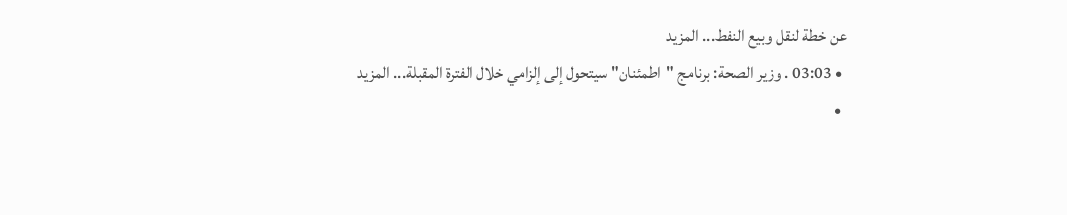عن خطة لنقل وبيع النفط... المزيد
  • 03:03 . وزير الصحة: برنامج "اطمئنان" سيتحول إلى إلزامي خلال الفترة المقبلة... المزيد
  •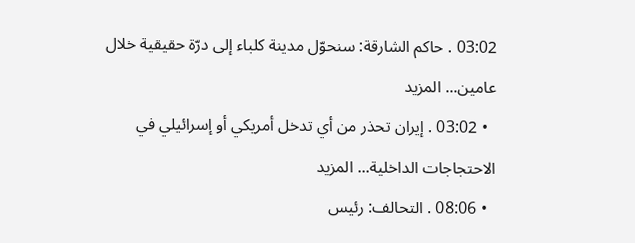03:02 . حاكم الشارقة: سنحوّل مدينة كلباء إلى درّة حقيقية خلال عامين... المزيد
  • 03:02 . إيران تحذر من أي تدخل أمريكي أو إسرائيلي في الاحتجاجات الداخلية... المزيد
  • 08:06 . التحالف: رئيس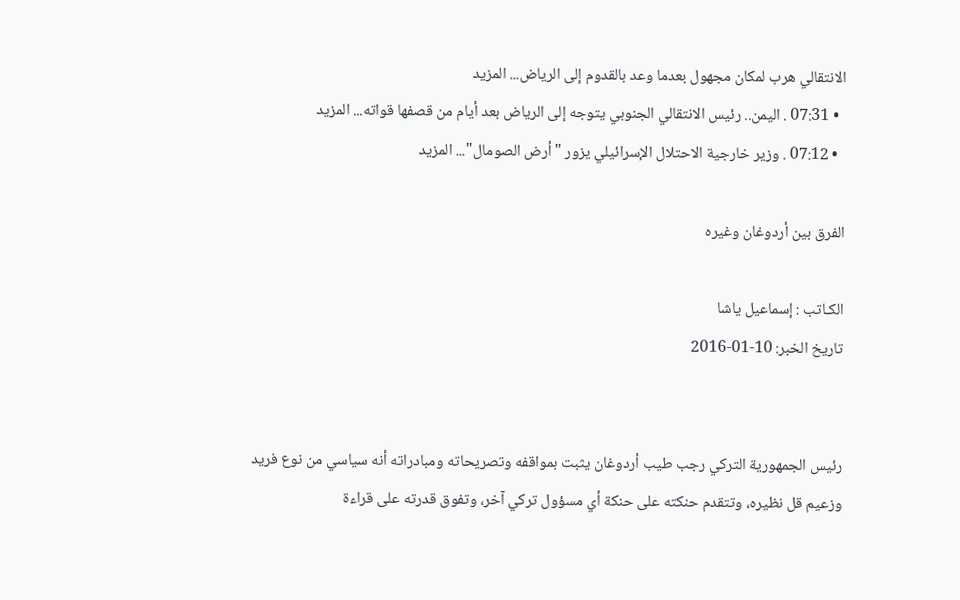الانتقالي هرب لمكان مجهول بعدما وعد بالقدوم إلى الرياض... المزيد
  • 07:31 . اليمن.. رئيس الانتقالي الجنوبي يتوجه إلى الرياض بعد أيام من قصفها قواته... المزيد
  • 07:12 . وزير خارجية الاحتلال الإسرائيلي يزور "أرض الصومال"... المزيد

الفرق بين أردوغان وغيره

الكـاتب : إسماعيل ياشا
تاريخ الخبر: 10-01-2016


رئيس الجمهورية التركي رجب طيب أردوغان يثبت بمواقفه وتصريحاته ومبادراته أنه سياسي من نوع فريد وزعيم قل نظيره، وتتقدم حنكته على حنكة أي مسؤول تركي آخر، وتفوق قدرته على قراءة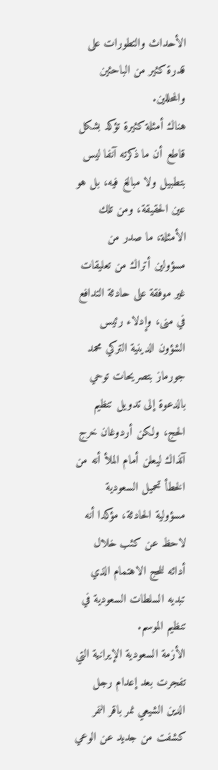الأحداث والتطورات على قدرة كثير من الباحثين والمحللين.
هناك أمثلة كثيرة تؤكد بشكل قاطع أن ما ذكرته آنفا ليس بتطبيل ولا مبالغ فيه، بل هو عين الحقيقة، ومن تلك الأمثلة، ما صدر من مسؤولين أتراك من تعليقات غير موفقة على حادثة التدافع في منى، وإدلاء رئيس الشؤون الدينية التركي محمد جورماز بتصريحات توحي بالدعوة إلى تدويل تنظيم الحج، ولكن أردوغان خرج آنذاك ليعلن أمام الملأ أنه من الخطأ تحميل السعودية مسؤولية الحادثة، مؤكدا أنه لاحظ عن كثب خلال أدائه للحج الاهتمام الذي تبديه السلطات السعودية في تنظيم الموسم.
الأزمة السعودية الإيرانية التي تفجرت بعد إعدام رجل الدين الشيعي نمر باقر النمر كشفت من جديد عن الوعي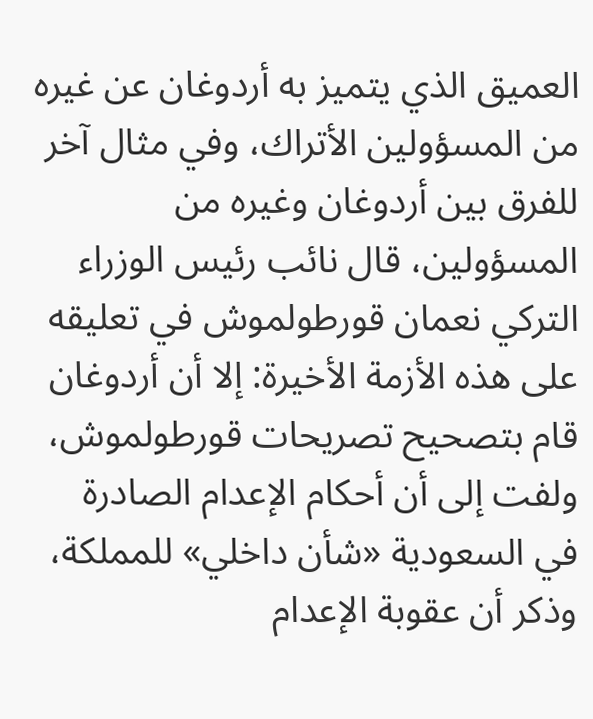العميق الذي يتميز به أردوغان عن غيره من المسؤولين الأتراك، وفي مثال آخر للفرق بين أردوغان وغيره من المسؤولين، قال نائب رئيس الوزراء التركي نعمان قورطولموش في تعليقه على هذه الأزمة الأخيرة: إلا أن أردوغان قام بتصحيح تصريحات قورطولموش، ولفت إلى أن أحكام الإعدام الصادرة في السعودية «شأن داخلي» للمملكة، وذكر أن عقوبة الإعدام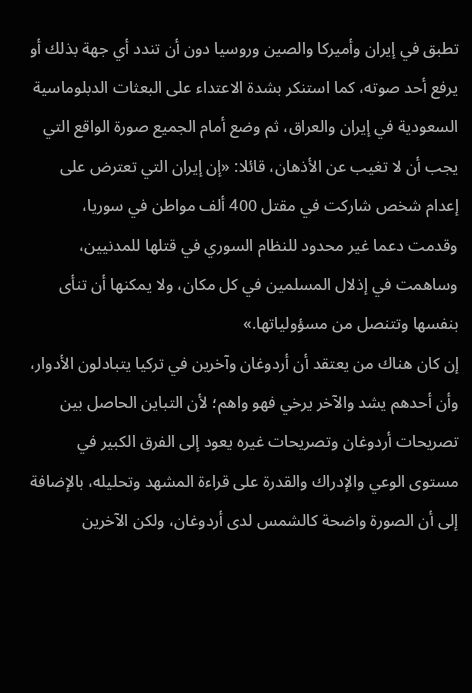تطبق في إيران وأميركا والصين وروسيا دون أن تندد أي جهة بذلك أو يرفع أحد صوته، كما استنكر بشدة الاعتداء على البعثات الدبلوماسية السعودية في إيران والعراق، ثم وضع أمام الجميع صورة الواقع التي يجب أن لا تغيب عن الأذهان، قائلا: «إن إيران التي تعترض على إعدام شخص شاركت في مقتل 400 ألف مواطن في سوريا، وقدمت دعما غير محدود للنظام السوري في قتلها للمدنيين، وساهمت في إذلال المسلمين في كل مكان، ولا يمكنها أن تنأى بنفسها وتتنصل من مسؤولياتها.»
إن كان هناك من يعتقد أن أردوغان وآخرين في تركيا يتبادلون الأدوار، وأن أحدهم يشد والآخر يرخي فهو واهم؛ لأن التباين الحاصل بين تصريحات أردوغان وتصريحات غيره يعود إلى الفرق الكبير في مستوى الوعي والإدراك والقدرة على قراءة المشهد وتحليله، بالإضافة إلى أن الصورة واضحة كالشمس لدى أردوغان، ولكن الآخرين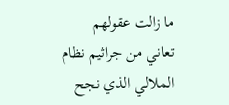ما زالت عقولهم تعاني من جراثيم نظام الملالي الذي نجح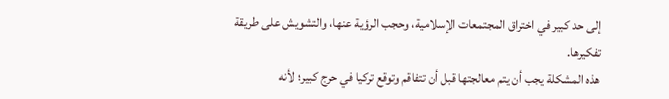إلى حد كبير في اختراق المجتمعات الإسلامية، وحجب الرؤية عنها، والتشويش على طريقة تفكيرها.
هذه المشكلة يجب أن يتم معالجتها قبل أن تتفاقم وتوقع تركيا في حرج كبير؛ لأنه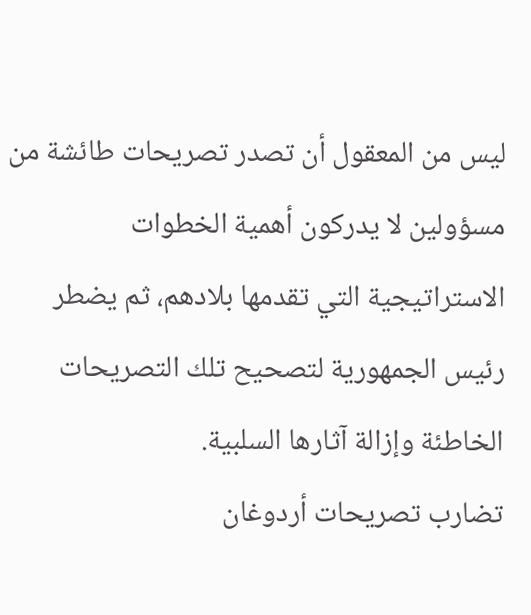ليس من المعقول أن تصدر تصريحات طائشة من مسؤولين لا يدركون أهمية الخطوات الاستراتيجية التي تقدمها بلادهم، ثم يضطر رئيس الجمهورية لتصحيح تلك التصريحات الخاطئة وإزالة آثارها السلبية.
تضارب تصريحات أردوغان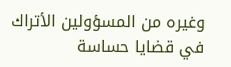وغيره من المسؤولين الأتراك في قضايا حساسة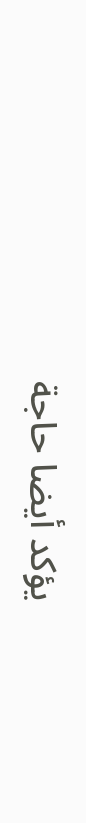يؤكد أيضا حاجة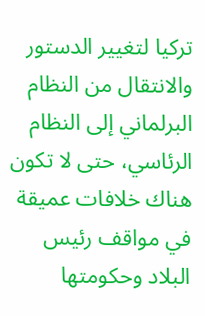تركيا لتغيير الدستور والانتقال من النظام البرلماني إلى النظام الرئاسي، حتى لا تكون هناك خلافات عميقة في مواقف رئيس البلاد وحكومتها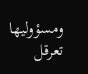ومسؤوليها تعرقل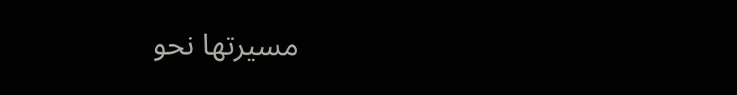مسيرتها نحو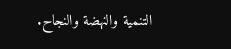التنمية والنهضة والنجاح.